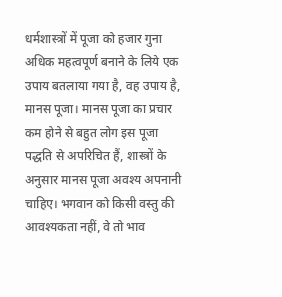धर्मशास्त्रों में पूजा को हजार गुना अधिक महत्वपूर्ण बनाने के लिये एक उपाय बतलाया गया है, वह उपाय है, मानस पूजा। मानस पूजा का प्रचार कम होने से बहुत लोग इस पूजा पद्धति से अपरिचित हैं, शास्त्रों के अनुसार मानस पूजा अवश्य अपनानी चाहिए। भगवान को किसी वस्तु की आवश्यकता नहीं, वे तो भाव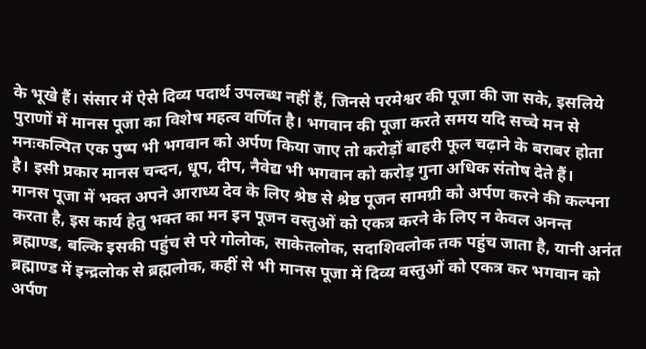के भूखे हैं। संसार में ऐसे दिव्य पदार्थ उपलब्ध नहीं हैं, जिनसे परमेश्वर की पूजा की जा सके, इसलिये पुराणों में मानस पूजा का विशेष महत्व वर्णित है। भगवान की पूजा करते समय यदि सच्चे मन से मनःकल्पित एक पुष्प भी भगवान को अर्पण किया जाए तो करोड़ों बाहरी फूल चढ़ाने के बराबर होता है। इसी प्रकार मानस चन्दन, धूप, दीप, नैवेद्य भी भगवान को करोड़ गुना अधिक संतोष देते हैं।
मानस पूजा में भक्त अपने आराध्य देव के लिए श्रेष्ठ से श्रेष्ठ पूजन सामग्री को अर्पण करने की कल्पना करता है, इस कार्य हेतु भक्त का मन इन पूजन वस्तुओं को एकत्र करने के लिए न केवल अनन्त ब्रह्माण्ड, बल्कि इसकी पहुंच से परे गोलोक, साकेतलोक, सदाशिवलोक तक पहुंच जाता है, यानी अनंत ब्रह्माण्ड में इन्द्रलोक से ब्रह्मलोक, कहीं से भी मानस पूजा में दिव्य वस्तुओं को एकत्र कर भगवान को अर्पण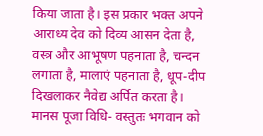किया जाता है। इस प्रकार भक्त अपने आराध्य देव को दिव्य आसन देता है, वस्त्र और आभूषण पहनाता है, चन्दन लगाता है, मालाएं पहनाता है, धूप-दीप दिखलाकर नैवेद्य अर्पित करता है।
मानस पूजा विधि- वस्तुतः भगवान को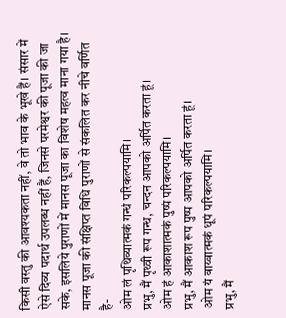किसी वस्तु की आवश्यकता नहीं, वे तो भाव के भूखे हैं। संसार में ऐसे दिव्य पदार्थ उपलब्ध नहीं हैं, जिनसे परमेश्वर की पूजा की जा सके, इसलिये पुराणों में मानस पूजा का विशेष महत्व माना गया है। मानस पूजा की संक्षिप्त विधि पुराणों से संकलित कर नीचे वर्णित है-
ओम लं पृथिव्यात्मकं गन्धं परिकल्पयामि।
प्रभु, मैं पृथ्वी रूप गन्ध, चन्दन आपको अर्पित करता हूं।
ओम हं आकाशात्मकं पुष्पं परिकल्पयामि।
प्रभु, मैं आकाश रूप पुष्प आपको अर्पित करता हूं।
ओम यं वाय्वात्मकं धूपं परिकल्पयामि।
प्रभु, मैं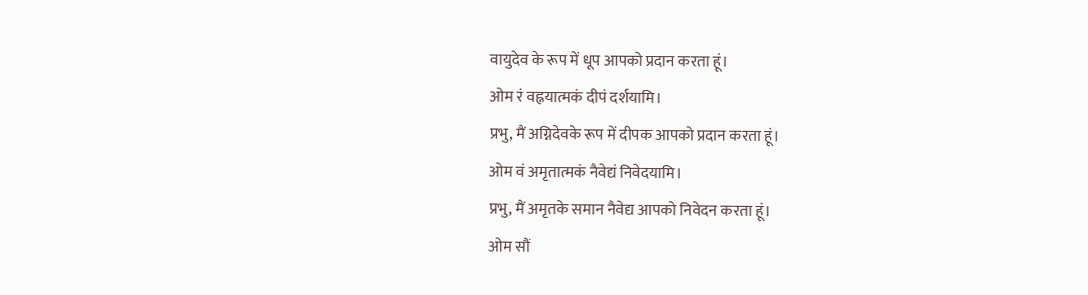वायुदेव के रूप में धूप आपको प्रदान करता हूं।
ओम रं वह्नयात्मकं दीपं दर्शयामि।
प्रभु, मैं अग्निदेवके रूप में दीपक आपको प्रदान करता हूं।
ओम वं अमृतात्मकं नैवेद्यं निवेदयामि।
प्रभु, मैं अमृतके समान नैवेद्य आपको निवेदन करता हूं।
ओम सौं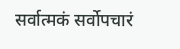सर्वात्मकं सर्वोपचारं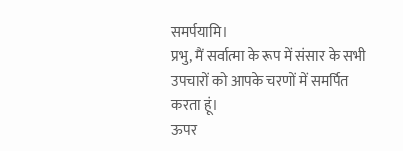समर्पयामि।
प्रभु, मैं सर्वात्मा के रूप में संसार के सभी उपचारों को आपके चरणों में समर्पित करता हूं।
ऊपर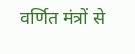वर्णित मंत्रों से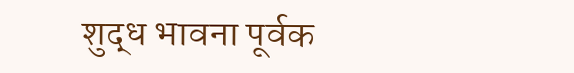शुद्ध भावना पूर्वक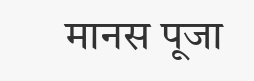मानस पूजा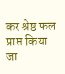कर श्रेष्ठ फल प्राप्त किया जा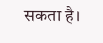सकता है।